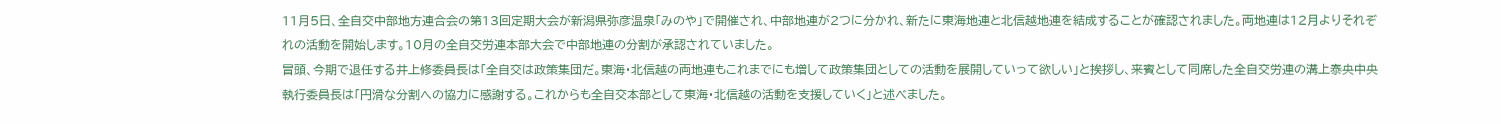11月5日、全自交中部地方連合会の第13回定期大会が新潟県弥彦温泉「みのや」で開催され、中部地連が2つに分かれ、新たに東海地連と北信越地連を結成することが確認されました。両地連は12月よりそれぞれの活動を開始します。10月の全自交労連本部大会で中部地連の分割が承認されていました。
冒頭、今期で退任する井上修委員長は「全自交は政策集団だ。東海・北信越の両地連もこれまでにも増して政策集団としての活動を展開していって欲しい」と挨拶し、来賓として同席した全自交労連の溝上泰央中央執行委員長は「円滑な分割への協力に感謝する。これからも全自交本部として東海・北信越の活動を支援していく」と述べました。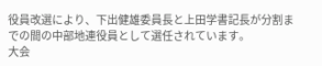役員改選により、下出健雄委員長と上田学書記長が分割までの間の中部地連役員として選任されています。
大会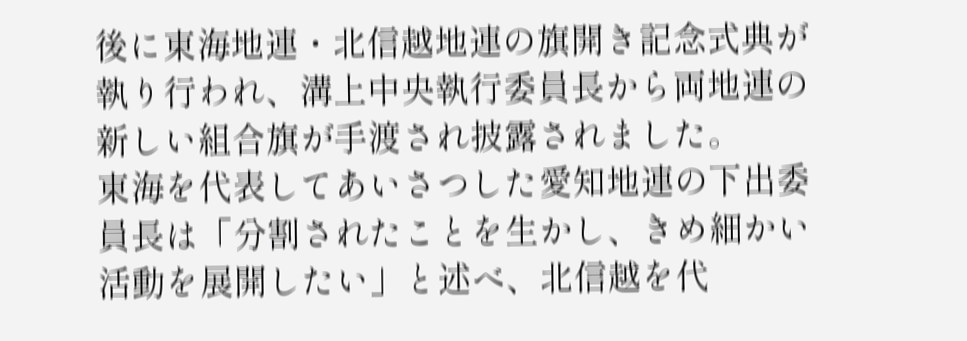後に東海地連・北信越地連の旗開き記念式典が執り行われ、溝上中央執行委員長から両地連の新しい組合旗が手渡され披露されました。
東海を代表してあいさつした愛知地連の下出委員長は「分割されたことを生かし、きめ細かい活動を展開したい」と述べ、北信越を代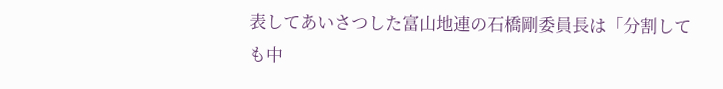表してあいさつした富山地連の石橋剛委員長は「分割しても中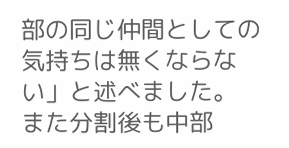部の同じ仲間としての気持ちは無くならない」と述べました。
また分割後も中部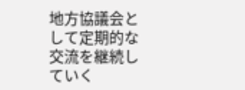地方協議会として定期的な交流を継続していく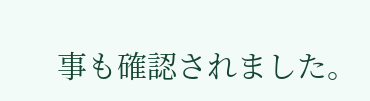事も確認されました。